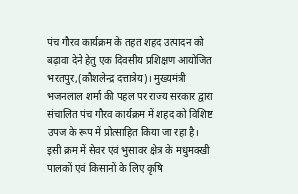पंच गौरव कार्यक्रम के तहत शहद उत्पादन को बढ़ावा देने हेतु एक दिवसीय प्रशिक्षण आयोजित
भरतपुर,(कौशलेन्द्र दत्तात्रेय)। मुख्यमंत्री भजनलाल शर्मा की पहल पर राज्य सरकार द्वारा संचालित पंच गौरव कार्यक्रम में शहद को विशिष्ट उपज के रूप में प्रोत्साहित किया जा रहा है। इसी क्रम में सेवर एवं भुसावर क्षेत्र के मधुमक्खी पालकों एवं किसानों के लिए कृषि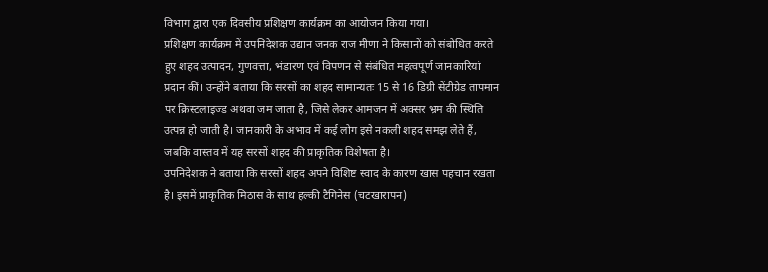विभाग द्वारा एक दिवसीय प्रशिक्षण कार्यक्रम का आयोजन किया गया।
प्रशिक्षण कार्यक्रम में उपनिदेशक उद्यान जनक राज मीणा ने किसानों को संबोधित करते हुए शहद उत्पादन, गुणवत्ता, भंडारण एवं विपणन से संबंधित महत्वपूर्ण जानकारियां प्रदान कीं। उन्होंने बताया कि सरसों का शहद सामान्यतः 15 से 16 डिग्री सेंटीग्रेड तापमान पर क्रिस्टलाइज्ड अथवा जम जाता है, जिसे लेकर आमजन में अक्सर भ्रम की स्थिति उत्पन्न हो जाती है। जानकारी के अभाव में कई लोग इसे नकली शहद समझ लेते हैं, जबकि वास्तव में यह सरसों शहद की प्राकृतिक विशेषता है।
उपनिदेशक ने बताया कि सरसों शहद अपने विशिष्ट स्वाद के कारण खास पहचान रखता है। इसमें प्राकृतिक मिठास के साथ हल्की टैगिनेस (चटखारापन)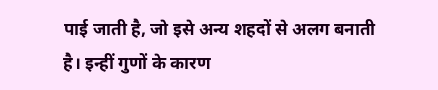पाई जाती है, जो इसे अन्य शहदों से अलग बनाती है। इन्हीं गुणों के कारण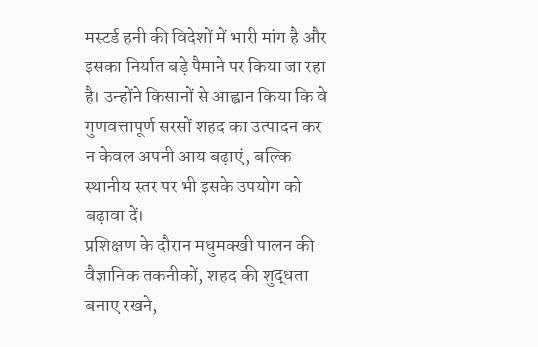मस्टर्ड हनी की विदेशों में भारी मांग है और इसका निर्यात बड़े पैमाने पर किया जा रहा है। उन्होंने किसानों से आह्वान किया कि वे गुणवत्तापूर्ण सरसों शहद का उत्पादन कर न केवल अपनी आय बढ़ाएं, बल्कि स्थानीय स्तर पर भी इसके उपयोग को बढ़ावा दें।
प्रशिक्षण के दौरान मधुमक्खी पालन की वैज्ञानिक तकनीकों, शहद की शुद्धता बनाए रखने,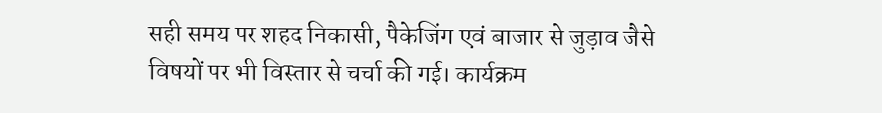सही समय पर शहद निकासी, पैकेजिंग एवं बाजार से जुड़ाव जैसे विषयों पर भी विस्तार से चर्चा की गई। कार्यक्रम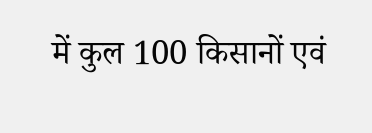में कुल 100 किसानों एवं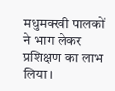मधुमक्खी पालकों ने भाग लेकर प्रशिक्षण का लाभ लिया।